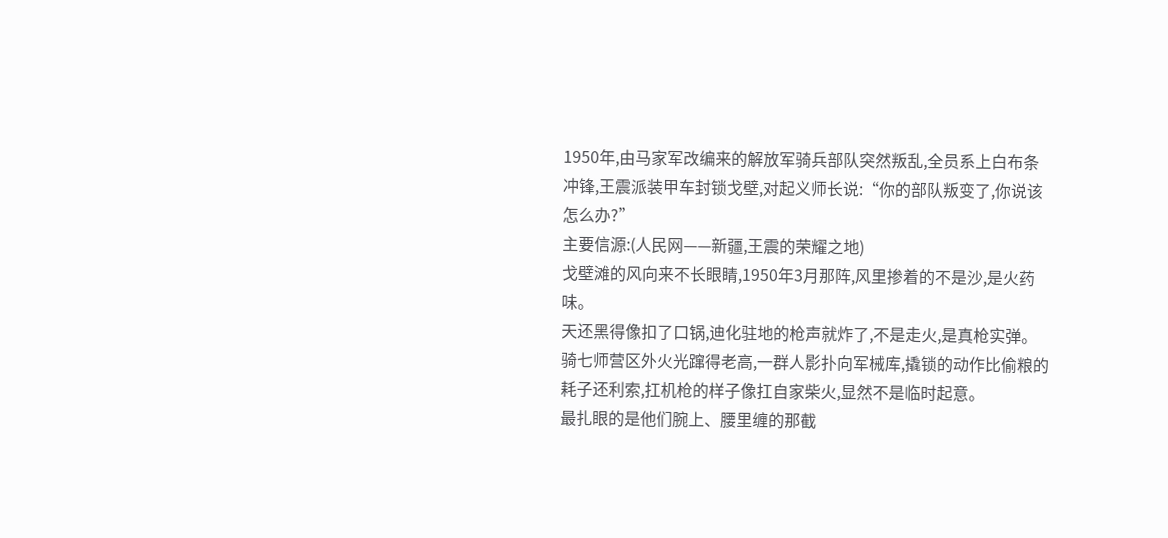1950年,由马家军改编来的解放军骑兵部队突然叛乱,全员系上白布条冲锋,王震派装甲车封锁戈壁,对起义师长说:“你的部队叛变了,你说该怎么办?”
主要信源:(人民网——新疆,王震的荣耀之地)
戈壁滩的风向来不长眼睛,1950年3月那阵,风里掺着的不是沙,是火药味。
天还黑得像扣了口锅,迪化驻地的枪声就炸了,不是走火,是真枪实弹。
骑七师营区外火光蹿得老高,一群人影扑向军械库,撬锁的动作比偷粮的耗子还利索,扛机枪的样子像扛自家柴火,显然不是临时起意。
最扎眼的是他们腕上、腰里缠的那截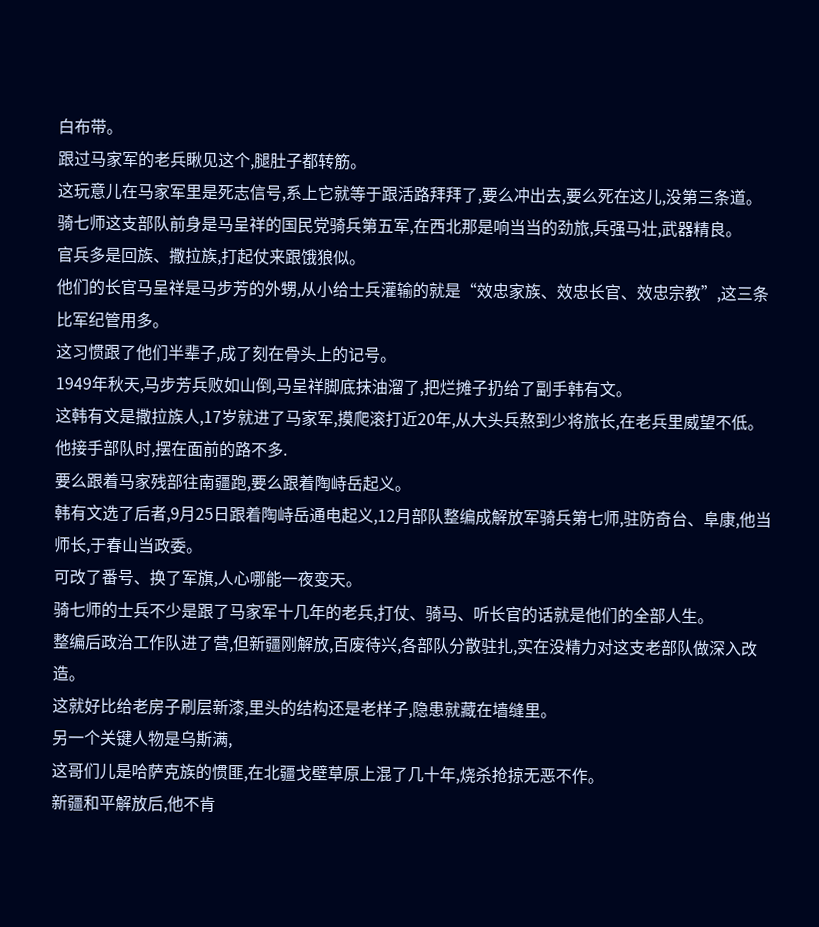白布带。
跟过马家军的老兵瞅见这个,腿肚子都转筋。
这玩意儿在马家军里是死志信号,系上它就等于跟活路拜拜了,要么冲出去,要么死在这儿,没第三条道。
骑七师这支部队前身是马呈祥的国民党骑兵第五军,在西北那是响当当的劲旅,兵强马壮,武器精良。
官兵多是回族、撒拉族,打起仗来跟饿狼似。
他们的长官马呈祥是马步芳的外甥,从小给士兵灌输的就是“效忠家族、效忠长官、效忠宗教”,这三条比军纪管用多。
这习惯跟了他们半辈子,成了刻在骨头上的记号。
1949年秋天,马步芳兵败如山倒,马呈祥脚底抹油溜了,把烂摊子扔给了副手韩有文。
这韩有文是撒拉族人,17岁就进了马家军,摸爬滚打近20年,从大头兵熬到少将旅长,在老兵里威望不低。
他接手部队时,摆在面前的路不多.
要么跟着马家残部往南疆跑,要么跟着陶峙岳起义。
韩有文选了后者,9月25日跟着陶峙岳通电起义,12月部队整编成解放军骑兵第七师,驻防奇台、阜康,他当师长,于春山当政委。
可改了番号、换了军旗,人心哪能一夜变天。
骑七师的士兵不少是跟了马家军十几年的老兵,打仗、骑马、听长官的话就是他们的全部人生。
整编后政治工作队进了营,但新疆刚解放,百废待兴,各部队分散驻扎,实在没精力对这支老部队做深入改造。
这就好比给老房子刷层新漆,里头的结构还是老样子,隐患就藏在墙缝里。
另一个关键人物是乌斯满,
这哥们儿是哈萨克族的惯匪,在北疆戈壁草原上混了几十年,烧杀抢掠无恶不作。
新疆和平解放后,他不肯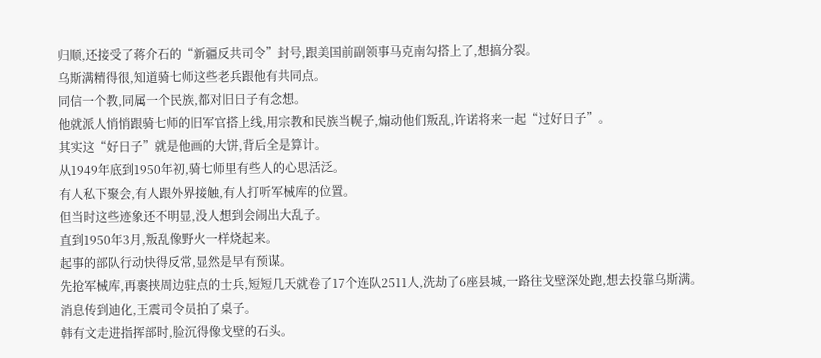归顺,还接受了蒋介石的“新疆反共司令”封号,跟美国前副领事马克南勾搭上了,想搞分裂。
乌斯满精得很,知道骑七师这些老兵跟他有共同点。
同信一个教,同属一个民族,都对旧日子有念想。
他就派人悄悄跟骑七师的旧军官搭上线,用宗教和民族当幌子,煽动他们叛乱,许诺将来一起“过好日子”。
其实这“好日子”就是他画的大饼,背后全是算计。
从1949年底到1950年初,骑七师里有些人的心思活泛。
有人私下聚会,有人跟外界接触,有人打听军械库的位置。
但当时这些迹象还不明显,没人想到会闹出大乱子。
直到1950年3月,叛乱像野火一样烧起来。
起事的部队行动快得反常,显然是早有预谋。
先抢军械库,再裹挟周边驻点的士兵,短短几天就卷了17个连队2511人,洗劫了6座县城,一路往戈壁深处跑,想去投靠乌斯满。
消息传到迪化,王震司令员拍了桌子。
韩有文走进指挥部时,脸沉得像戈壁的石头。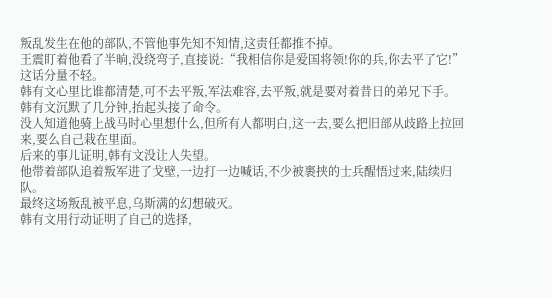叛乱发生在他的部队,不管他事先知不知情,这责任都推不掉。
王震盯着他看了半晌,没绕弯子,直接说:“我相信你是爱国将领!你的兵,你去平了它!”
这话分量不轻。
韩有文心里比谁都清楚,可不去平叛,军法难容,去平叛,就是要对着昔日的弟兄下手。
韩有文沉默了几分钟,抬起头接了命令。
没人知道他骑上战马时心里想什么,但所有人都明白,这一去,要么把旧部从歧路上拉回来,要么自己栽在里面。
后来的事儿证明,韩有文没让人失望。
他带着部队追着叛军进了戈壁,一边打一边喊话,不少被裹挟的士兵醒悟过来,陆续归队。
最终这场叛乱被平息,乌斯满的幻想破灭。
韩有文用行动证明了自己的选择,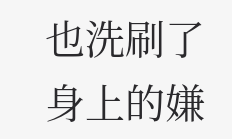也洗刷了身上的嫌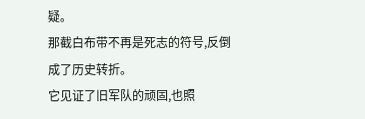疑。
那截白布带不再是死志的符号,反倒成了历史转折。
它见证了旧军队的顽固,也照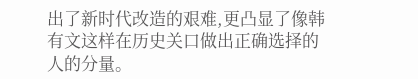出了新时代改造的艰难,更凸显了像韩有文这样在历史关口做出正确选择的人的分量。